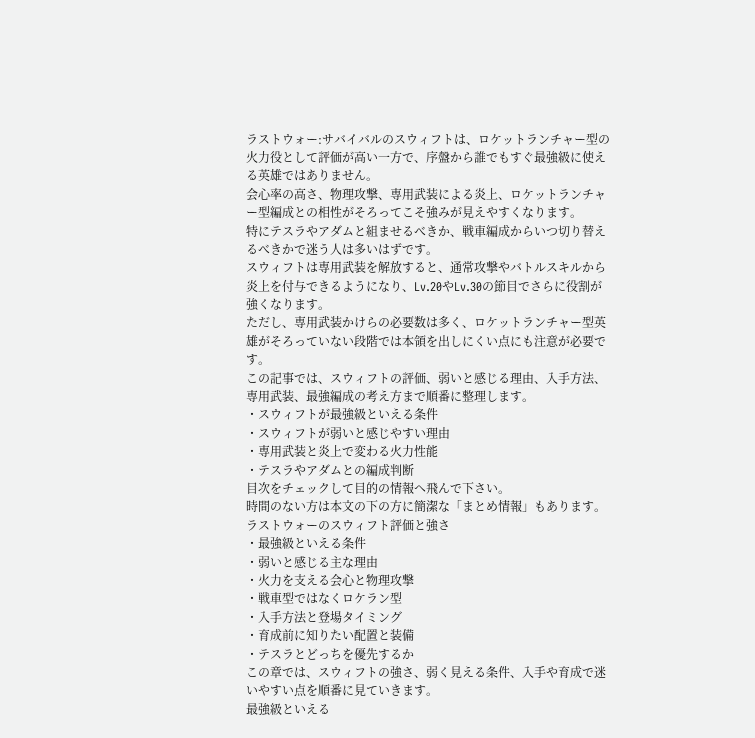ラストウォー:サバイバルのスウィフトは、ロケットランチャー型の火力役として評価が高い一方で、序盤から誰でもすぐ最強級に使える英雄ではありません。
会心率の高さ、物理攻撃、専用武装による炎上、ロケットランチャー型編成との相性がそろってこそ強みが見えやすくなります。
特にテスラやアダムと組ませるべきか、戦車編成からいつ切り替えるべきかで迷う人は多いはずです。
スウィフトは専用武装を解放すると、通常攻撃やバトルスキルから炎上を付与できるようになり、Lv.20やLv.30の節目でさらに役割が強くなります。
ただし、専用武装かけらの必要数は多く、ロケットランチャー型英雄がそろっていない段階では本領を出しにくい点にも注意が必要です。
この記事では、スウィフトの評価、弱いと感じる理由、入手方法、専用武装、最強編成の考え方まで順番に整理します。
・スウィフトが最強級といえる条件
・スウィフトが弱いと感じやすい理由
・専用武装と炎上で変わる火力性能
・テスラやアダムとの編成判断
目次をチェックして目的の情報へ飛んで下さい。
時間のない方は本文の下の方に簡潔な「まとめ情報」もあります。
ラストウォーのスウィフト評価と強さ
・最強級といえる条件
・弱いと感じる主な理由
・火力を支える会心と物理攻撃
・戦車型ではなくロケラン型
・入手方法と登場タイミング
・育成前に知りたい配置と装備
・テスラとどっちを優先するか
この章では、スウィフトの強さ、弱く見える条件、入手や育成で迷いやすい点を順番に見ていきます。
最強級といえる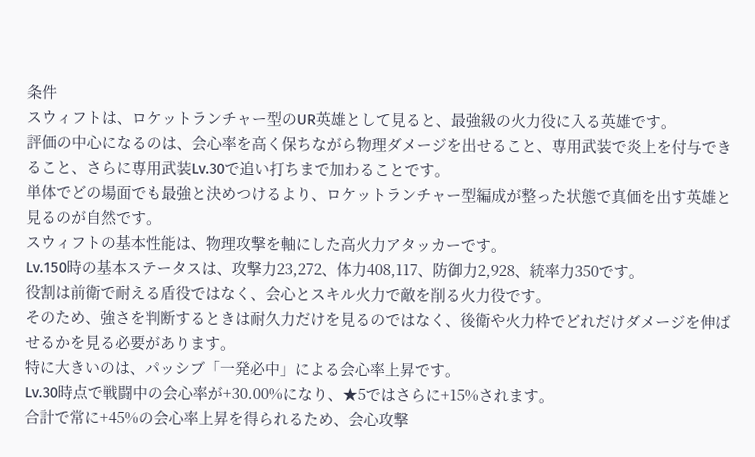条件
スウィフトは、ロケットランチャー型のUR英雄として見ると、最強級の火力役に入る英雄です。
評価の中心になるのは、会心率を高く保ちながら物理ダメージを出せること、専用武装で炎上を付与できること、さらに専用武装Lv.30で追い打ちまで加わることです。
単体でどの場面でも最強と決めつけるより、ロケットランチャー型編成が整った状態で真価を出す英雄と見るのが自然です。
スウィフトの基本性能は、物理攻撃を軸にした高火力アタッカーです。
Lv.150時の基本ステータスは、攻撃力23,272、体力408,117、防御力2,928、統率力350です。
役割は前衛で耐える盾役ではなく、会心とスキル火力で敵を削る火力役です。
そのため、強さを判断するときは耐久力だけを見るのではなく、後衛や火力枠でどれだけダメージを伸ばせるかを見る必要があります。
特に大きいのは、パッシブ「一発必中」による会心率上昇です。
Lv.30時点で戦闘中の会心率が+30.00%になり、★5ではさらに+15%されます。
合計で常に+45%の会心率上昇を得られるため、会心攻撃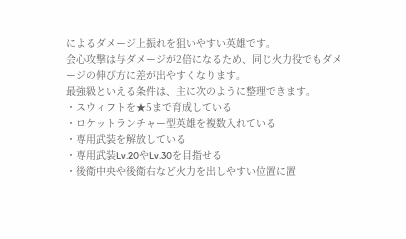によるダメージ上振れを狙いやすい英雄です。
会心攻撃は与ダメージが2倍になるため、同じ火力役でもダメージの伸び方に差が出やすくなります。
最強級といえる条件は、主に次のように整理できます。
・スウィフトを★5まで育成している
・ロケットランチャー型英雄を複数入れている
・専用武装を解放している
・専用武装Lv.20やLv.30を目指せる
・後衛中央や後衛右など火力を出しやすい位置に置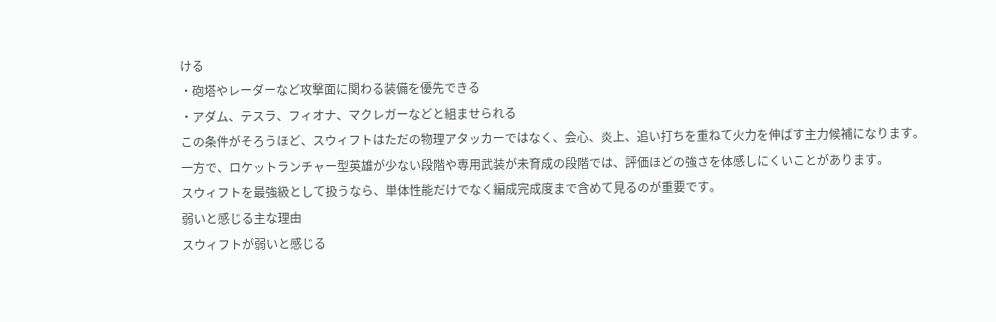ける
・砲塔やレーダーなど攻撃面に関わる装備を優先できる
・アダム、テスラ、フィオナ、マクレガーなどと組ませられる
この条件がそろうほど、スウィフトはただの物理アタッカーではなく、会心、炎上、追い打ちを重ねて火力を伸ばす主力候補になります。
一方で、ロケットランチャー型英雄が少ない段階や専用武装が未育成の段階では、評価ほどの強さを体感しにくいことがあります。
スウィフトを最強級として扱うなら、単体性能だけでなく編成完成度まで含めて見るのが重要です。
弱いと感じる主な理由
スウィフトが弱いと感じる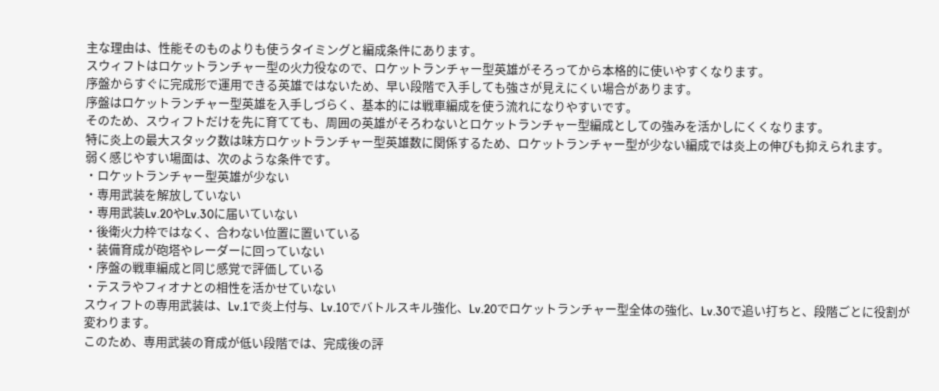主な理由は、性能そのものよりも使うタイミングと編成条件にあります。
スウィフトはロケットランチャー型の火力役なので、ロケットランチャー型英雄がそろってから本格的に使いやすくなります。
序盤からすぐに完成形で運用できる英雄ではないため、早い段階で入手しても強さが見えにくい場合があります。
序盤はロケットランチャー型英雄を入手しづらく、基本的には戦車編成を使う流れになりやすいです。
そのため、スウィフトだけを先に育てても、周囲の英雄がそろわないとロケットランチャー型編成としての強みを活かしにくくなります。
特に炎上の最大スタック数は味方ロケットランチャー型英雄数に関係するため、ロケットランチャー型が少ない編成では炎上の伸びも抑えられます。
弱く感じやすい場面は、次のような条件です。
・ロケットランチャー型英雄が少ない
・専用武装を解放していない
・専用武装Lv.20やLv.30に届いていない
・後衛火力枠ではなく、合わない位置に置いている
・装備育成が砲塔やレーダーに回っていない
・序盤の戦車編成と同じ感覚で評価している
・テスラやフィオナとの相性を活かせていない
スウィフトの専用武装は、Lv.1で炎上付与、Lv.10でバトルスキル強化、Lv.20でロケットランチャー型全体の強化、Lv.30で追い打ちと、段階ごとに役割が変わります。
このため、専用武装の育成が低い段階では、完成後の評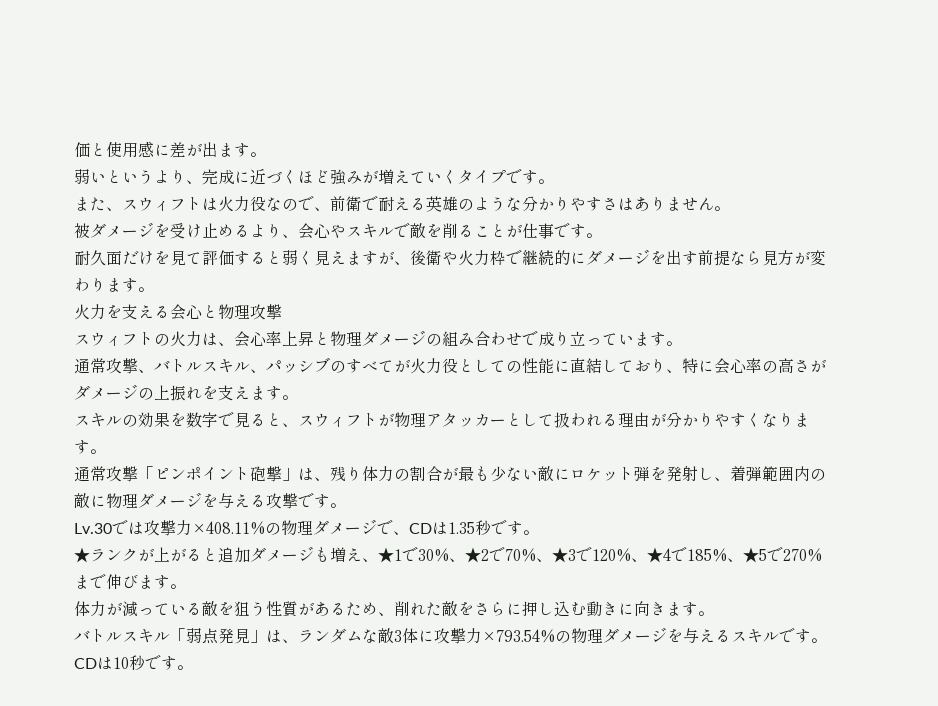価と使用感に差が出ます。
弱いというより、完成に近づくほど強みが増えていくタイプです。
また、スウィフトは火力役なので、前衛で耐える英雄のような分かりやすさはありません。
被ダメージを受け止めるより、会心やスキルで敵を削ることが仕事です。
耐久面だけを見て評価すると弱く見えますが、後衛や火力枠で継続的にダメージを出す前提なら見方が変わります。
火力を支える会心と物理攻撃
スウィフトの火力は、会心率上昇と物理ダメージの組み合わせで成り立っています。
通常攻撃、バトルスキル、パッシブのすべてが火力役としての性能に直結しており、特に会心率の高さがダメージの上振れを支えます。
スキルの効果を数字で見ると、スウィフトが物理アタッカーとして扱われる理由が分かりやすくなります。
通常攻撃「ピンポイント砲撃」は、残り体力の割合が最も少ない敵にロケット弾を発射し、着弾範囲内の敵に物理ダメージを与える攻撃です。
Lv.30では攻撃力×408.11%の物理ダメージで、CDは1.35秒です。
★ランクが上がると追加ダメージも増え、★1で30%、★2で70%、★3で120%、★4で185%、★5で270%まで伸びます。
体力が減っている敵を狙う性質があるため、削れた敵をさらに押し込む動きに向きます。
バトルスキル「弱点発見」は、ランダムな敵3体に攻撃力×793.54%の物理ダメージを与えるスキルです。
CDは10秒です。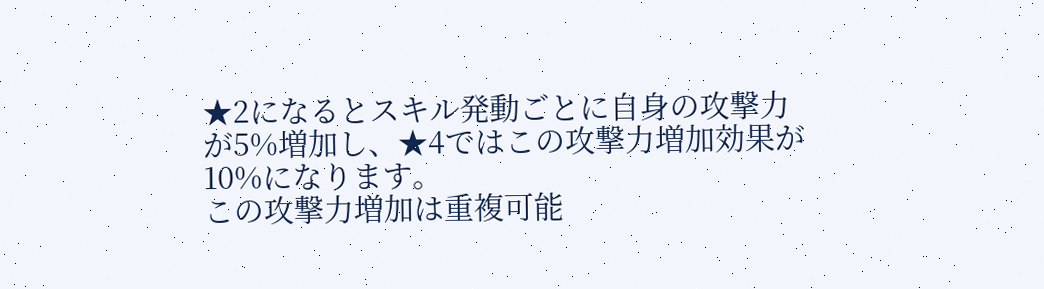★2になるとスキル発動ごとに自身の攻撃力が5%増加し、★4ではこの攻撃力増加効果が10%になります。
この攻撃力増加は重複可能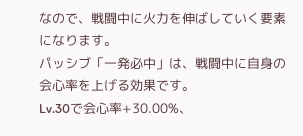なので、戦闘中に火力を伸ばしていく要素になります。
パッシブ「一発必中」は、戦闘中に自身の会心率を上げる効果です。
Lv.30で会心率+30.00%、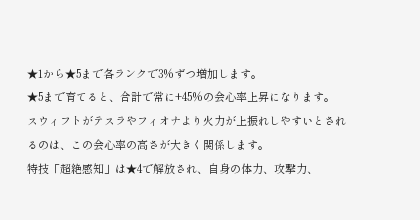★1から★5まで各ランクで3%ずつ増加します。
★5まで育てると、合計で常に+45%の会心率上昇になります。
スウィフトがテスラやフィオナより火力が上振れしやすいとされるのは、この会心率の高さが大きく関係します。
特技「超絶感知」は★4で解放され、自身の体力、攻撃力、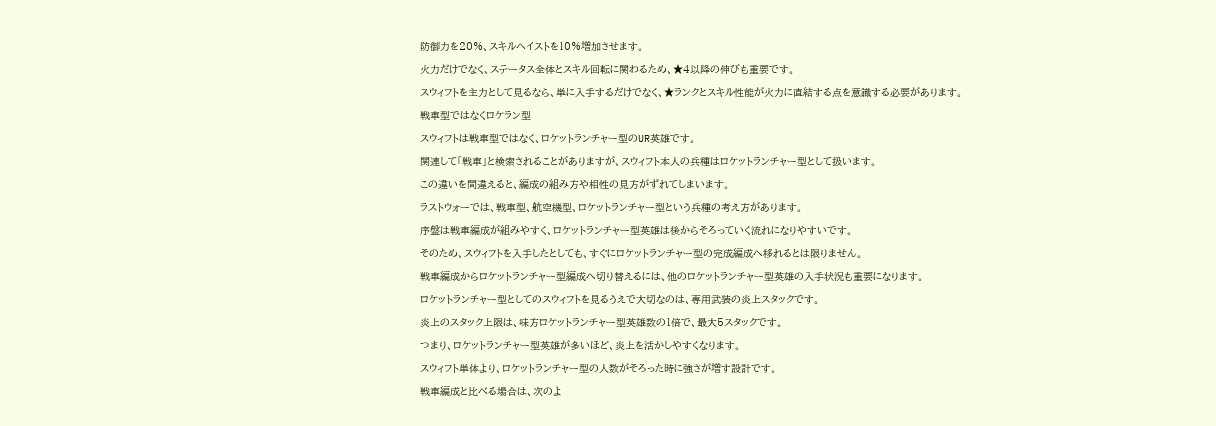防御力を20%、スキルヘイストを10%増加させます。
火力だけでなく、ステータス全体とスキル回転に関わるため、★4以降の伸びも重要です。
スウィフトを主力として見るなら、単に入手するだけでなく、★ランクとスキル性能が火力に直結する点を意識する必要があります。
戦車型ではなくロケラン型
スウィフトは戦車型ではなく、ロケットランチャー型のUR英雄です。
関連して「戦車」と検索されることがありますが、スウィフト本人の兵種はロケットランチャー型として扱います。
この違いを間違えると、編成の組み方や相性の見方がずれてしまいます。
ラストウォーでは、戦車型、航空機型、ロケットランチャー型という兵種の考え方があります。
序盤は戦車編成が組みやすく、ロケットランチャー型英雄は後からそろっていく流れになりやすいです。
そのため、スウィフトを入手したとしても、すぐにロケットランチャー型の完成編成へ移れるとは限りません。
戦車編成からロケットランチャー型編成へ切り替えるには、他のロケットランチャー型英雄の入手状況も重要になります。
ロケットランチャー型としてのスウィフトを見るうえで大切なのは、専用武装の炎上スタックです。
炎上のスタック上限は、味方ロケットランチャー型英雄数の1倍で、最大5スタックです。
つまり、ロケットランチャー型英雄が多いほど、炎上を活かしやすくなります。
スウィフト単体より、ロケットランチャー型の人数がそろった時に強さが増す設計です。
戦車編成と比べる場合は、次のよ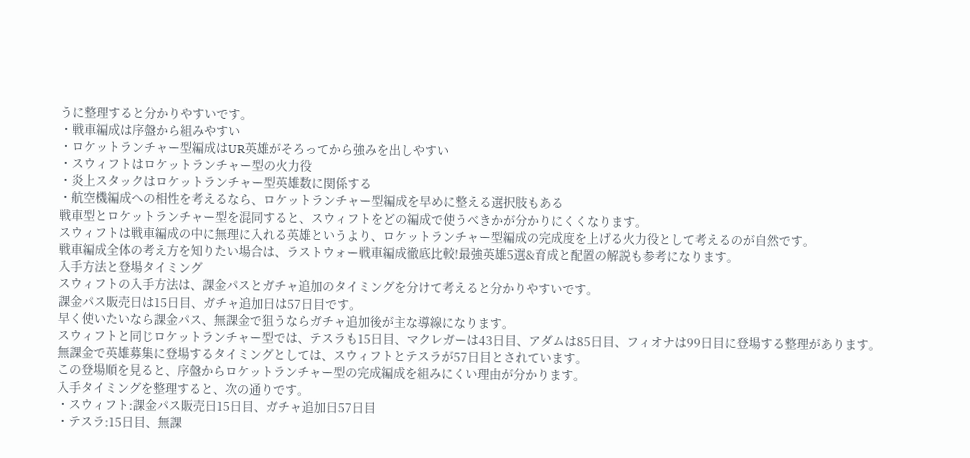うに整理すると分かりやすいです。
・戦車編成は序盤から組みやすい
・ロケットランチャー型編成はUR英雄がそろってから強みを出しやすい
・スウィフトはロケットランチャー型の火力役
・炎上スタックはロケットランチャー型英雄数に関係する
・航空機編成への相性を考えるなら、ロケットランチャー型編成を早めに整える選択肢もある
戦車型とロケットランチャー型を混同すると、スウィフトをどの編成で使うべきかが分かりにくくなります。
スウィフトは戦車編成の中に無理に入れる英雄というより、ロケットランチャー型編成の完成度を上げる火力役として考えるのが自然です。
戦車編成全体の考え方を知りたい場合は、ラストウォー戦車編成徹底比較!最強英雄5選&育成と配置の解説も参考になります。
入手方法と登場タイミング
スウィフトの入手方法は、課金パスとガチャ追加のタイミングを分けて考えると分かりやすいです。
課金パス販売日は15日目、ガチャ追加日は57日目です。
早く使いたいなら課金パス、無課金で狙うならガチャ追加後が主な導線になります。
スウィフトと同じロケットランチャー型では、テスラも15日目、マクレガーは43日目、アダムは85日目、フィオナは99日目に登場する整理があります。
無課金で英雄募集に登場するタイミングとしては、スウィフトとテスラが57日目とされています。
この登場順を見ると、序盤からロケットランチャー型の完成編成を組みにくい理由が分かります。
入手タイミングを整理すると、次の通りです。
・スウィフト:課金パス販売日15日目、ガチャ追加日57日目
・テスラ:15日目、無課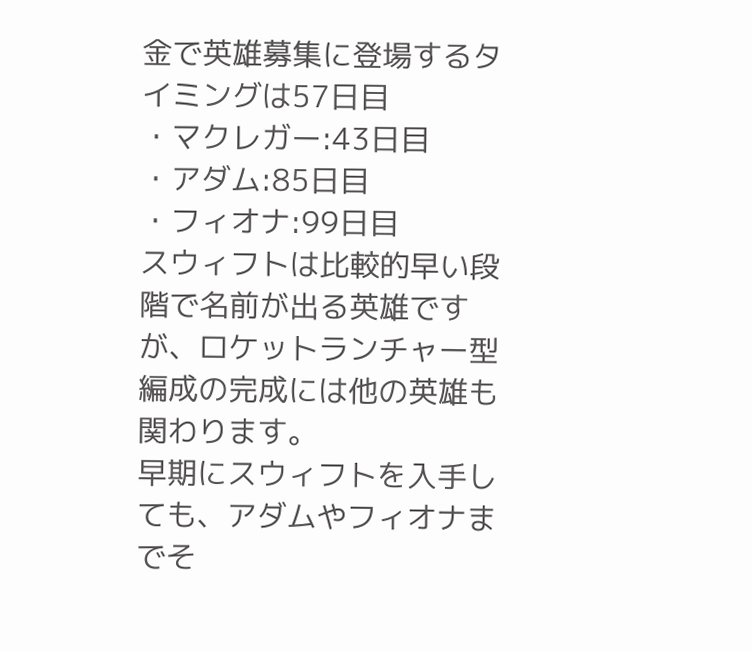金で英雄募集に登場するタイミングは57日目
・マクレガー:43日目
・アダム:85日目
・フィオナ:99日目
スウィフトは比較的早い段階で名前が出る英雄ですが、ロケットランチャー型編成の完成には他の英雄も関わります。
早期にスウィフトを入手しても、アダムやフィオナまでそ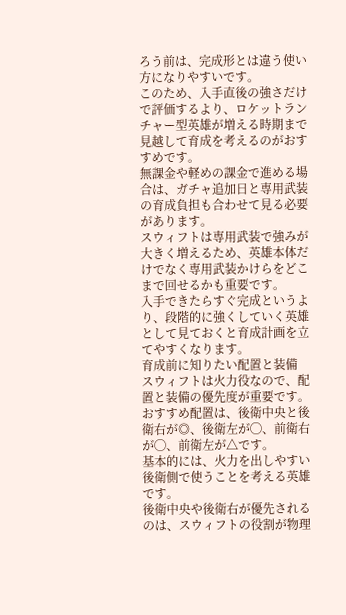ろう前は、完成形とは違う使い方になりやすいです。
このため、入手直後の強さだけで評価するより、ロケットランチャー型英雄が増える時期まで見越して育成を考えるのがおすすめです。
無課金や軽めの課金で進める場合は、ガチャ追加日と専用武装の育成負担も合わせて見る必要があります。
スウィフトは専用武装で強みが大きく増えるため、英雄本体だけでなく専用武装かけらをどこまで回せるかも重要です。
入手できたらすぐ完成というより、段階的に強くしていく英雄として見ておくと育成計画を立てやすくなります。
育成前に知りたい配置と装備
スウィフトは火力役なので、配置と装備の優先度が重要です。
おすすめ配置は、後衛中央と後衛右が◎、後衛左が◯、前衛右が◯、前衛左が△です。
基本的には、火力を出しやすい後衛側で使うことを考える英雄です。
後衛中央や後衛右が優先されるのは、スウィフトの役割が物理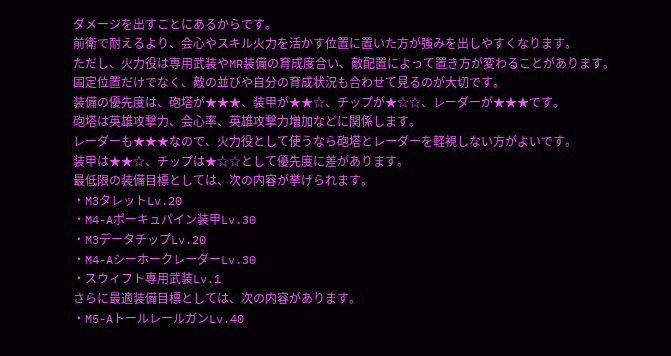ダメージを出すことにあるからです。
前衛で耐えるより、会心やスキル火力を活かす位置に置いた方が強みを出しやすくなります。
ただし、火力役は専用武装やMR装備の育成度合い、敵配置によって置き方が変わることがあります。
固定位置だけでなく、敵の並びや自分の育成状況も合わせて見るのが大切です。
装備の優先度は、砲塔が★★★、装甲が★★☆、チップが★☆☆、レーダーが★★★です。
砲塔は英雄攻撃力、会心率、英雄攻撃力増加などに関係します。
レーダーも★★★なので、火力役として使うなら砲塔とレーダーを軽視しない方がよいです。
装甲は★★☆、チップは★☆☆として優先度に差があります。
最低限の装備目標としては、次の内容が挙げられます。
・M3タレットLv.20
・M4-Aポーキュパイン装甲Lv.30
・M3データチップLv.20
・M4-AシーホークレーダーLv.30
・スウィフト専用武装Lv.1
さらに最適装備目標としては、次の内容があります。
・M5-AトールレールガンLv.40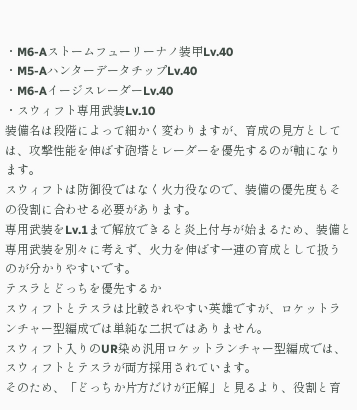・M6-Aストームフューリーナノ装甲Lv.40
・M5-AハンターデータチップLv.40
・M6-AイージスレーダーLv.40
・スウィフト専用武装Lv.10
装備名は段階によって細かく変わりますが、育成の見方としては、攻撃性能を伸ばす砲塔とレーダーを優先するのが軸になります。
スウィフトは防御役ではなく火力役なので、装備の優先度もその役割に合わせる必要があります。
専用武装をLv.1まで解放できると炎上付与が始まるため、装備と専用武装を別々に考えず、火力を伸ばす一連の育成として扱うのが分かりやすいです。
テスラとどっちを優先するか
スウィフトとテスラは比較されやすい英雄ですが、ロケットランチャー型編成では単純な二択ではありません。
スウィフト入りのUR染め汎用ロケットランチャー型編成では、スウィフトとテスラが両方採用されています。
そのため、「どっちか片方だけが正解」と見るより、役割と育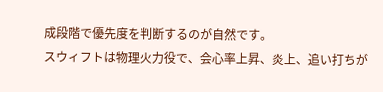成段階で優先度を判断するのが自然です。
スウィフトは物理火力役で、会心率上昇、炎上、追い打ちが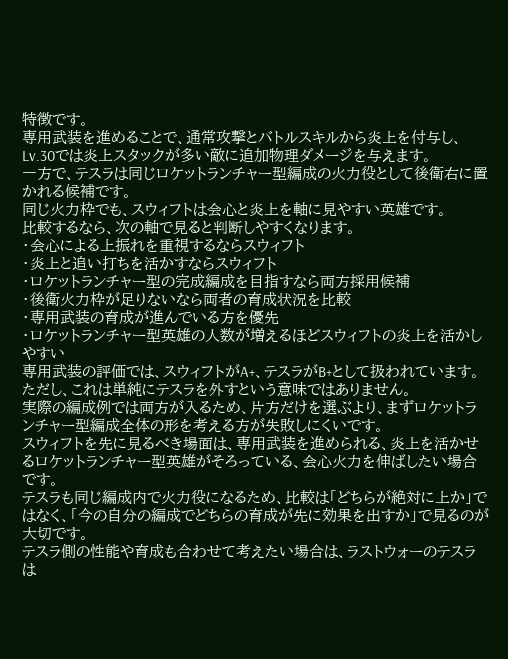特徴です。
専用武装を進めることで、通常攻撃とバトルスキルから炎上を付与し、Lv.30では炎上スタックが多い敵に追加物理ダメージを与えます。
一方で、テスラは同じロケットランチャー型編成の火力役として後衛右に置かれる候補です。
同じ火力枠でも、スウィフトは会心と炎上を軸に見やすい英雄です。
比較するなら、次の軸で見ると判断しやすくなります。
・会心による上振れを重視するならスウィフト
・炎上と追い打ちを活かすならスウィフト
・ロケットランチャー型の完成編成を目指すなら両方採用候補
・後衛火力枠が足りないなら両者の育成状況を比較
・専用武装の育成が進んでいる方を優先
・ロケットランチャー型英雄の人数が増えるほどスウィフトの炎上を活かしやすい
専用武装の評価では、スウィフトがA+、テスラがB+として扱われています。
ただし、これは単純にテスラを外すという意味ではありません。
実際の編成例では両方が入るため、片方だけを選ぶより、まずロケットランチャー型編成全体の形を考える方が失敗しにくいです。
スウィフトを先に見るべき場面は、専用武装を進められる、炎上を活かせるロケットランチャー型英雄がそろっている、会心火力を伸ばしたい場合です。
テスラも同じ編成内で火力役になるため、比較は「どちらが絶対に上か」ではなく、「今の自分の編成でどちらの育成が先に効果を出すか」で見るのが大切です。
テスラ側の性能や育成も合わせて考えたい場合は、ラストウォーのテスラは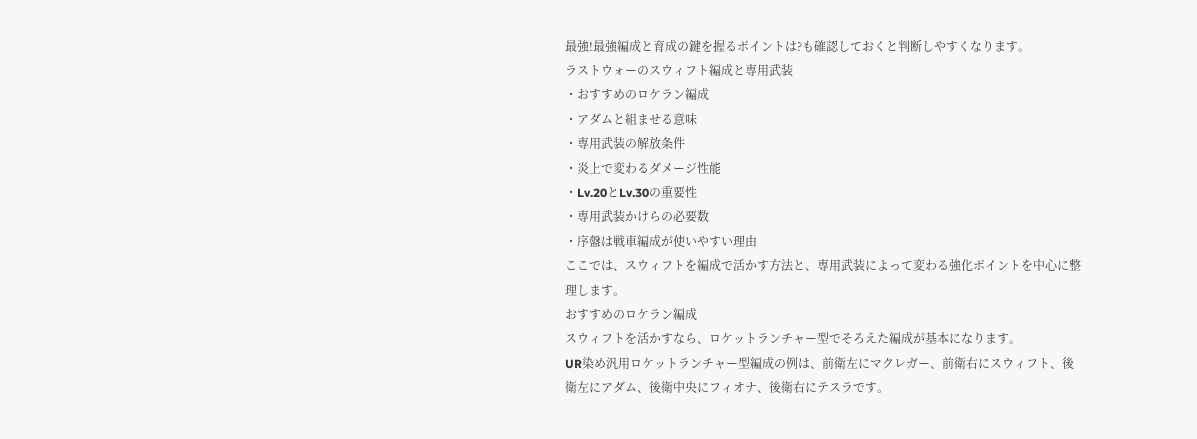最強!最強編成と育成の鍵を握るポイントは?も確認しておくと判断しやすくなります。
ラストウォーのスウィフト編成と専用武装
・おすすめのロケラン編成
・アダムと組ませる意味
・専用武装の解放条件
・炎上で変わるダメージ性能
・Lv.20とLv.30の重要性
・専用武装かけらの必要数
・序盤は戦車編成が使いやすい理由
ここでは、スウィフトを編成で活かす方法と、専用武装によって変わる強化ポイントを中心に整理します。
おすすめのロケラン編成
スウィフトを活かすなら、ロケットランチャー型でそろえた編成が基本になります。
UR染め汎用ロケットランチャー型編成の例は、前衛左にマクレガー、前衛右にスウィフト、後衛左にアダム、後衛中央にフィオナ、後衛右にテスラです。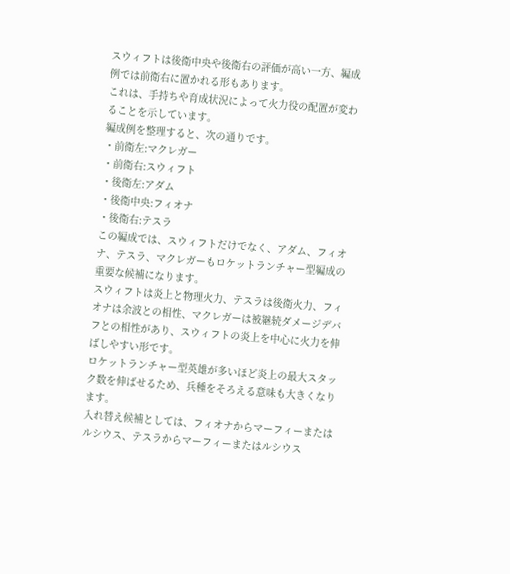スウィフトは後衛中央や後衛右の評価が高い一方、編成例では前衛右に置かれる形もあります。
これは、手持ちや育成状況によって火力役の配置が変わることを示しています。
編成例を整理すると、次の通りです。
・前衛左:マクレガー
・前衛右:スウィフト
・後衛左:アダム
・後衛中央:フィオナ
・後衛右:テスラ
この編成では、スウィフトだけでなく、アダム、フィオナ、テスラ、マクレガーもロケットランチャー型編成の重要な候補になります。
スウィフトは炎上と物理火力、テスラは後衛火力、フィオナは余波との相性、マクレガーは被継続ダメージデバフとの相性があり、スウィフトの炎上を中心に火力を伸ばしやすい形です。
ロケットランチャー型英雄が多いほど炎上の最大スタック数を伸ばせるため、兵種をそろえる意味も大きくなります。
入れ替え候補としては、フィオナからマーフィーまたはルシウス、テスラからマーフィーまたはルシウス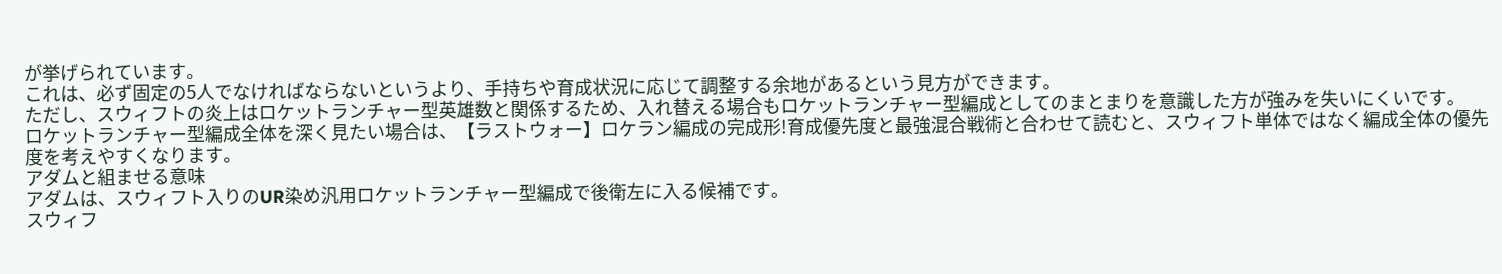が挙げられています。
これは、必ず固定の5人でなければならないというより、手持ちや育成状況に応じて調整する余地があるという見方ができます。
ただし、スウィフトの炎上はロケットランチャー型英雄数と関係するため、入れ替える場合もロケットランチャー型編成としてのまとまりを意識した方が強みを失いにくいです。
ロケットランチャー型編成全体を深く見たい場合は、【ラストウォー】ロケラン編成の完成形!育成優先度と最強混合戦術と合わせて読むと、スウィフト単体ではなく編成全体の優先度を考えやすくなります。
アダムと組ませる意味
アダムは、スウィフト入りのUR染め汎用ロケットランチャー型編成で後衛左に入る候補です。
スウィフ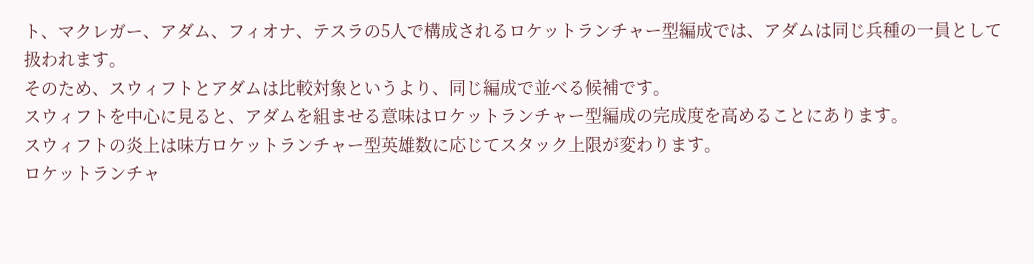ト、マクレガー、アダム、フィオナ、テスラの5人で構成されるロケットランチャー型編成では、アダムは同じ兵種の一員として扱われます。
そのため、スウィフトとアダムは比較対象というより、同じ編成で並べる候補です。
スウィフトを中心に見ると、アダムを組ませる意味はロケットランチャー型編成の完成度を高めることにあります。
スウィフトの炎上は味方ロケットランチャー型英雄数に応じてスタック上限が変わります。
ロケットランチャ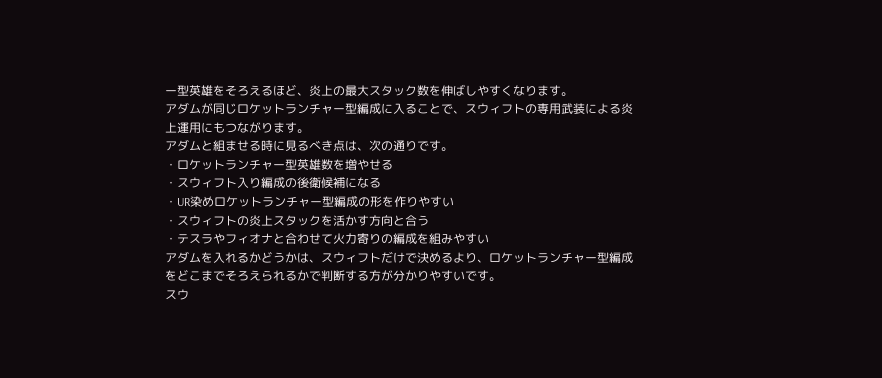ー型英雄をそろえるほど、炎上の最大スタック数を伸ばしやすくなります。
アダムが同じロケットランチャー型編成に入ることで、スウィフトの専用武装による炎上運用にもつながります。
アダムと組ませる時に見るべき点は、次の通りです。
・ロケットランチャー型英雄数を増やせる
・スウィフト入り編成の後衛候補になる
・UR染めロケットランチャー型編成の形を作りやすい
・スウィフトの炎上スタックを活かす方向と合う
・テスラやフィオナと合わせて火力寄りの編成を組みやすい
アダムを入れるかどうかは、スウィフトだけで決めるより、ロケットランチャー型編成をどこまでそろえられるかで判断する方が分かりやすいです。
スウ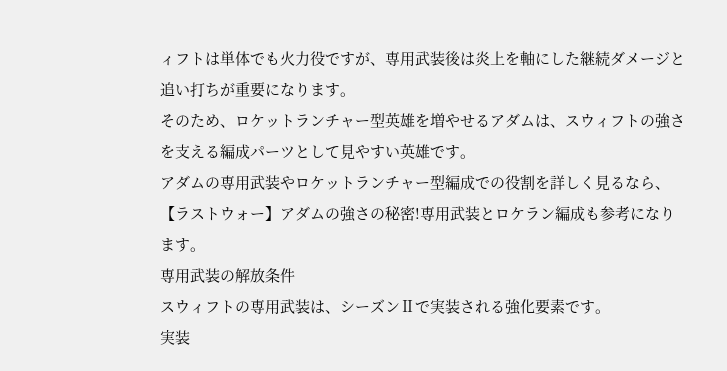ィフトは単体でも火力役ですが、専用武装後は炎上を軸にした継続ダメージと追い打ちが重要になります。
そのため、ロケットランチャー型英雄を増やせるアダムは、スウィフトの強さを支える編成パーツとして見やすい英雄です。
アダムの専用武装やロケットランチャー型編成での役割を詳しく見るなら、【ラストウォー】アダムの強さの秘密!専用武装とロケラン編成も参考になります。
専用武装の解放条件
スウィフトの専用武装は、シーズンⅡで実装される強化要素です。
実装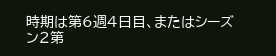時期は第6週4日目、またはシーズン2第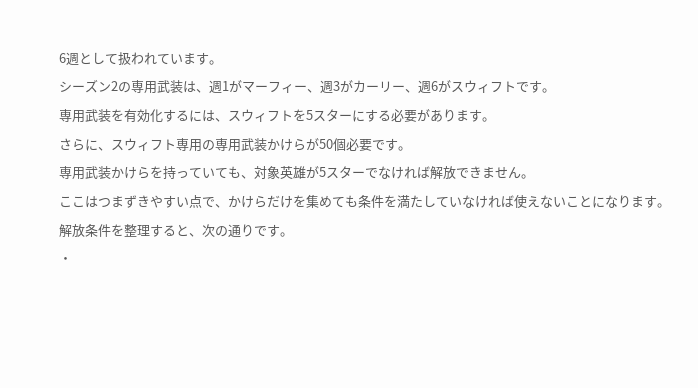6週として扱われています。
シーズン2の専用武装は、週1がマーフィー、週3がカーリー、週6がスウィフトです。
専用武装を有効化するには、スウィフトを5スターにする必要があります。
さらに、スウィフト専用の専用武装かけらが50個必要です。
専用武装かけらを持っていても、対象英雄が5スターでなければ解放できません。
ここはつまずきやすい点で、かけらだけを集めても条件を満たしていなければ使えないことになります。
解放条件を整理すると、次の通りです。
・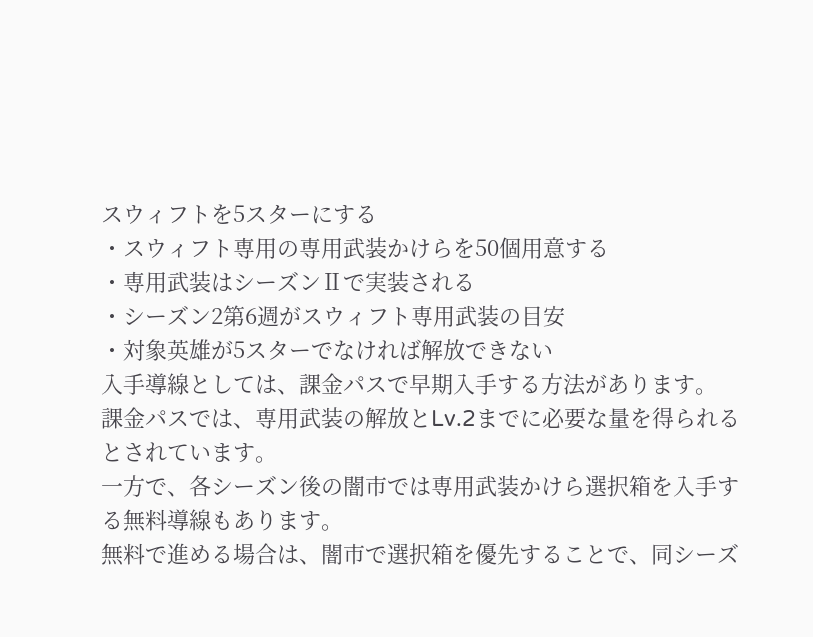スウィフトを5スターにする
・スウィフト専用の専用武装かけらを50個用意する
・専用武装はシーズンⅡで実装される
・シーズン2第6週がスウィフト専用武装の目安
・対象英雄が5スターでなければ解放できない
入手導線としては、課金パスで早期入手する方法があります。
課金パスでは、専用武装の解放とLv.2までに必要な量を得られるとされています。
一方で、各シーズン後の闇市では専用武装かけら選択箱を入手する無料導線もあります。
無料で進める場合は、闇市で選択箱を優先することで、同シーズ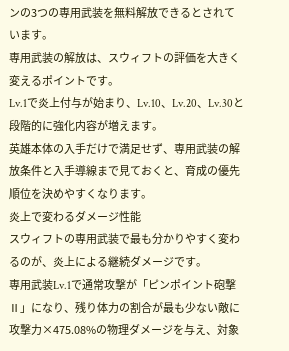ンの3つの専用武装を無料解放できるとされています。
専用武装の解放は、スウィフトの評価を大きく変えるポイントです。
Lv.1で炎上付与が始まり、Lv.10、Lv.20、Lv.30と段階的に強化内容が増えます。
英雄本体の入手だけで満足せず、専用武装の解放条件と入手導線まで見ておくと、育成の優先順位を決めやすくなります。
炎上で変わるダメージ性能
スウィフトの専用武装で最も分かりやすく変わるのが、炎上による継続ダメージです。
専用武装Lv.1で通常攻撃が「ピンポイント砲撃Ⅱ」になり、残り体力の割合が最も少ない敵に攻撃力×475.08%の物理ダメージを与え、対象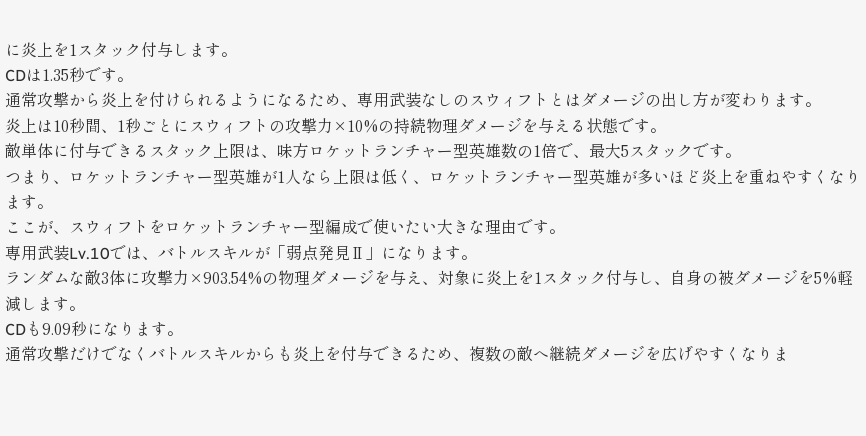に炎上を1スタック付与します。
CDは1.35秒です。
通常攻撃から炎上を付けられるようになるため、専用武装なしのスウィフトとはダメージの出し方が変わります。
炎上は10秒間、1秒ごとにスウィフトの攻撃力×10%の持続物理ダメージを与える状態です。
敵単体に付与できるスタック上限は、味方ロケットランチャー型英雄数の1倍で、最大5スタックです。
つまり、ロケットランチャー型英雄が1人なら上限は低く、ロケットランチャー型英雄が多いほど炎上を重ねやすくなります。
ここが、スウィフトをロケットランチャー型編成で使いたい大きな理由です。
専用武装Lv.10では、バトルスキルが「弱点発見Ⅱ」になります。
ランダムな敵3体に攻撃力×903.54%の物理ダメージを与え、対象に炎上を1スタック付与し、自身の被ダメージを5%軽減します。
CDも9.09秒になります。
通常攻撃だけでなくバトルスキルからも炎上を付与できるため、複数の敵へ継続ダメージを広げやすくなりま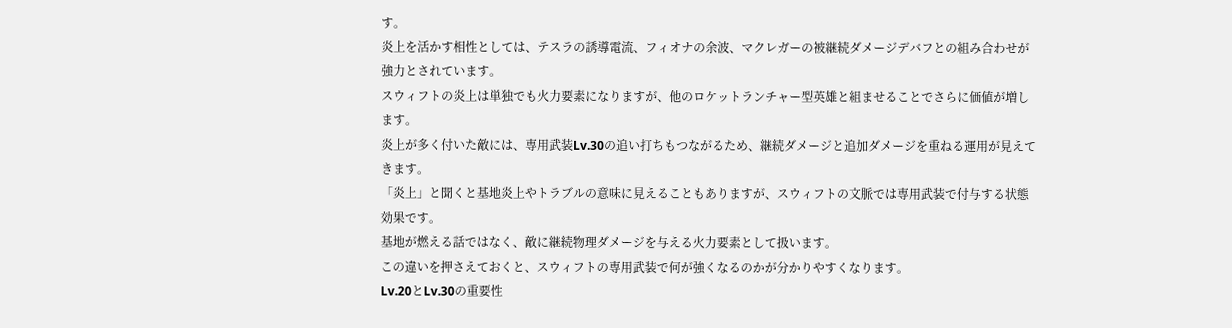す。
炎上を活かす相性としては、テスラの誘導電流、フィオナの余波、マクレガーの被継続ダメージデバフとの組み合わせが強力とされています。
スウィフトの炎上は単独でも火力要素になりますが、他のロケットランチャー型英雄と組ませることでさらに価値が増します。
炎上が多く付いた敵には、専用武装Lv.30の追い打ちもつながるため、継続ダメージと追加ダメージを重ねる運用が見えてきます。
「炎上」と聞くと基地炎上やトラブルの意味に見えることもありますが、スウィフトの文脈では専用武装で付与する状態効果です。
基地が燃える話ではなく、敵に継続物理ダメージを与える火力要素として扱います。
この違いを押さえておくと、スウィフトの専用武装で何が強くなるのかが分かりやすくなります。
Lv.20とLv.30の重要性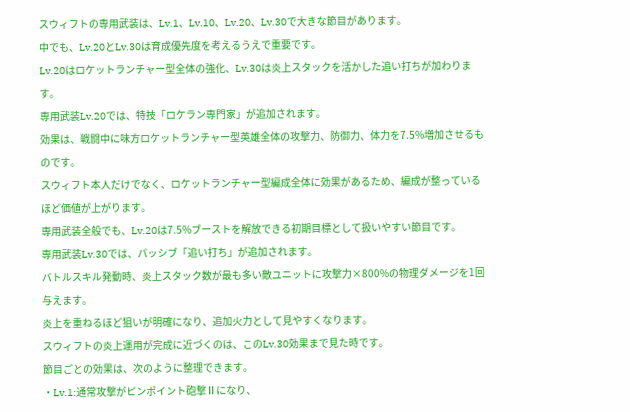スウィフトの専用武装は、Lv.1、Lv.10、Lv.20、Lv.30で大きな節目があります。
中でも、Lv.20とLv.30は育成優先度を考えるうえで重要です。
Lv.20はロケットランチャー型全体の強化、Lv.30は炎上スタックを活かした追い打ちが加わります。
専用武装Lv.20では、特技「ロケラン専門家」が追加されます。
効果は、戦闘中に味方ロケットランチャー型英雄全体の攻撃力、防御力、体力を7.5%増加させるものです。
スウィフト本人だけでなく、ロケットランチャー型編成全体に効果があるため、編成が整っているほど価値が上がります。
専用武装全般でも、Lv.20は7.5%ブーストを解放できる初期目標として扱いやすい節目です。
専用武装Lv.30では、パッシブ「追い打ち」が追加されます。
バトルスキル発動時、炎上スタック数が最も多い敵ユニットに攻撃力×800%の物理ダメージを1回与えます。
炎上を重ねるほど狙いが明確になり、追加火力として見やすくなります。
スウィフトの炎上運用が完成に近づくのは、このLv.30効果まで見た時です。
節目ごとの効果は、次のように整理できます。
・Lv.1:通常攻撃がピンポイント砲撃Ⅱになり、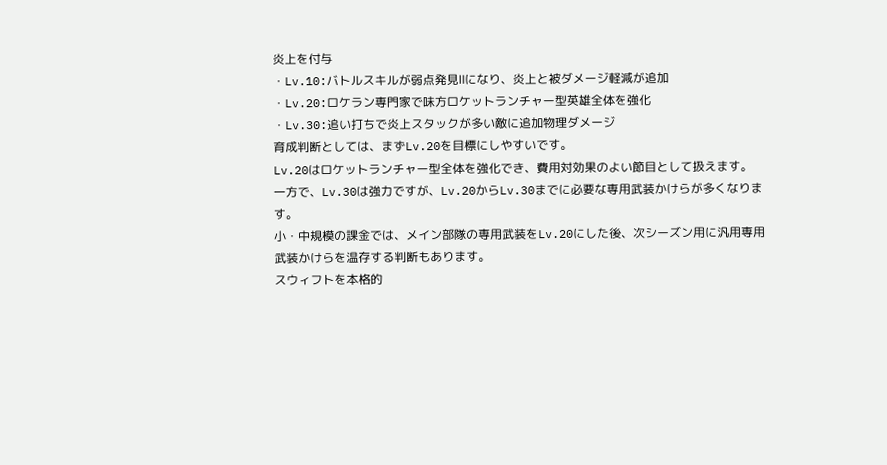炎上を付与
・Lv.10:バトルスキルが弱点発見Ⅱになり、炎上と被ダメージ軽減が追加
・Lv.20:ロケラン専門家で味方ロケットランチャー型英雄全体を強化
・Lv.30:追い打ちで炎上スタックが多い敵に追加物理ダメージ
育成判断としては、まずLv.20を目標にしやすいです。
Lv.20はロケットランチャー型全体を強化でき、費用対効果のよい節目として扱えます。
一方で、Lv.30は強力ですが、Lv.20からLv.30までに必要な専用武装かけらが多くなります。
小・中規模の課金では、メイン部隊の専用武装をLv.20にした後、次シーズン用に汎用専用武装かけらを温存する判断もあります。
スウィフトを本格的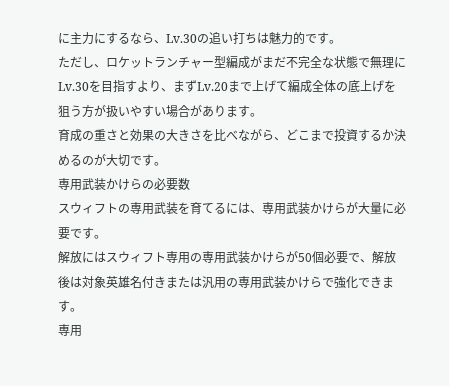に主力にするなら、Lv.30の追い打ちは魅力的です。
ただし、ロケットランチャー型編成がまだ不完全な状態で無理にLv.30を目指すより、まずLv.20まで上げて編成全体の底上げを狙う方が扱いやすい場合があります。
育成の重さと効果の大きさを比べながら、どこまで投資するか決めるのが大切です。
専用武装かけらの必要数
スウィフトの専用武装を育てるには、専用武装かけらが大量に必要です。
解放にはスウィフト専用の専用武装かけらが50個必要で、解放後は対象英雄名付きまたは汎用の専用武装かけらで強化できます。
専用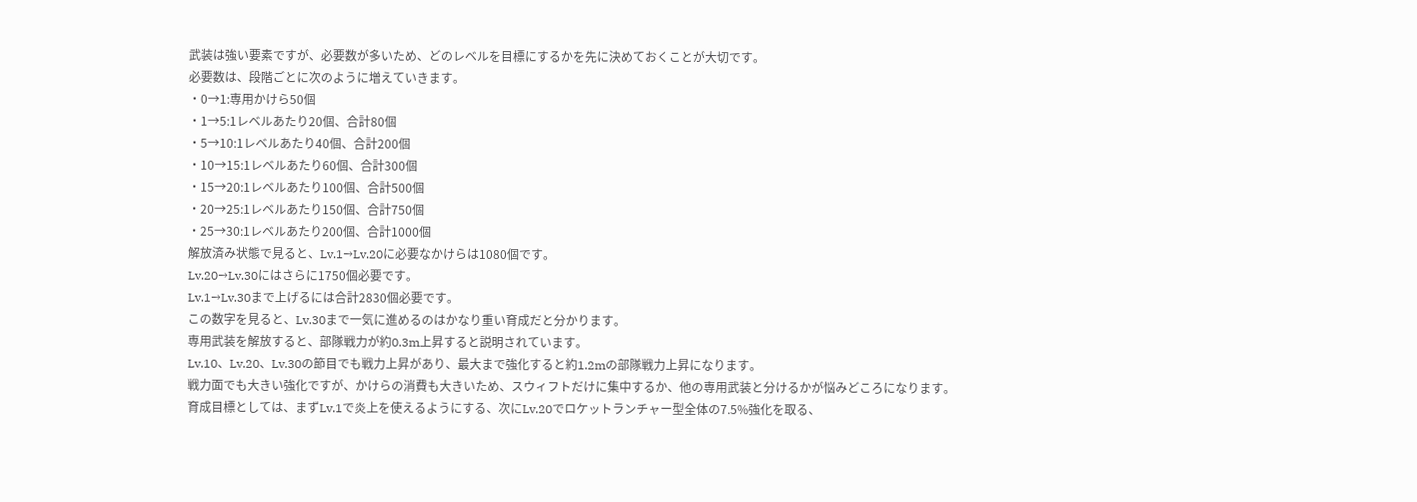武装は強い要素ですが、必要数が多いため、どのレベルを目標にするかを先に決めておくことが大切です。
必要数は、段階ごとに次のように増えていきます。
・0→1:専用かけら50個
・1→5:1レベルあたり20個、合計80個
・5→10:1レベルあたり40個、合計200個
・10→15:1レベルあたり60個、合計300個
・15→20:1レベルあたり100個、合計500個
・20→25:1レベルあたり150個、合計750個
・25→30:1レベルあたり200個、合計1000個
解放済み状態で見ると、Lv.1→Lv.20に必要なかけらは1080個です。
Lv.20→Lv.30にはさらに1750個必要です。
Lv.1→Lv.30まで上げるには合計2830個必要です。
この数字を見ると、Lv.30まで一気に進めるのはかなり重い育成だと分かります。
専用武装を解放すると、部隊戦力が約0.3m上昇すると説明されています。
Lv.10、Lv.20、Lv.30の節目でも戦力上昇があり、最大まで強化すると約1.2mの部隊戦力上昇になります。
戦力面でも大きい強化ですが、かけらの消費も大きいため、スウィフトだけに集中するか、他の専用武装と分けるかが悩みどころになります。
育成目標としては、まずLv.1で炎上を使えるようにする、次にLv.20でロケットランチャー型全体の7.5%強化を取る、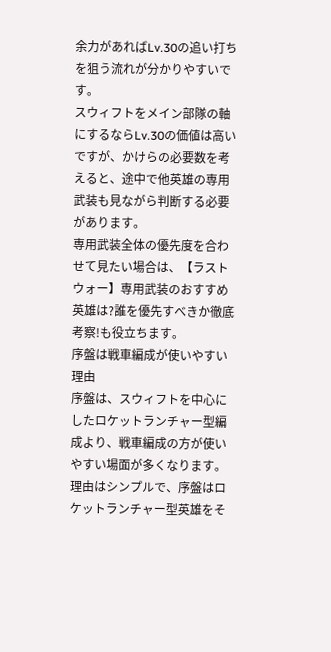余力があればLv.30の追い打ちを狙う流れが分かりやすいです。
スウィフトをメイン部隊の軸にするならLv.30の価値は高いですが、かけらの必要数を考えると、途中で他英雄の専用武装も見ながら判断する必要があります。
専用武装全体の優先度を合わせて見たい場合は、【ラストウォー】専用武装のおすすめ英雄は?誰を優先すべきか徹底考察!も役立ちます。
序盤は戦車編成が使いやすい理由
序盤は、スウィフトを中心にしたロケットランチャー型編成より、戦車編成の方が使いやすい場面が多くなります。
理由はシンプルで、序盤はロケットランチャー型英雄をそ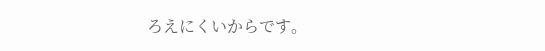ろえにくいからです。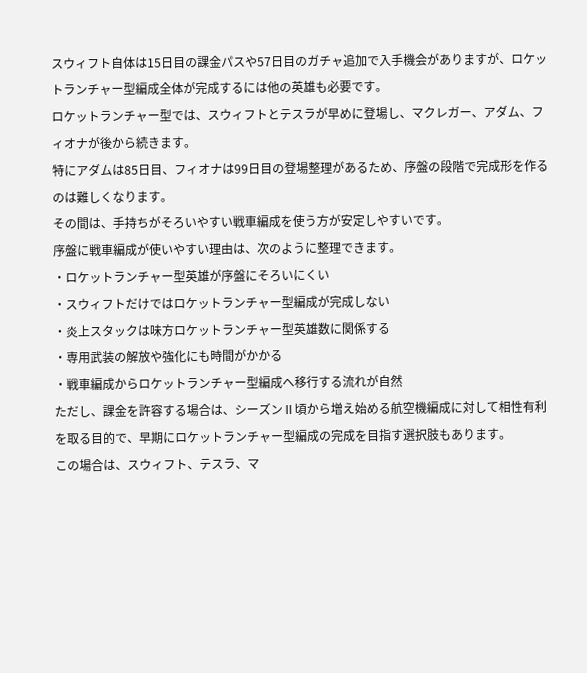スウィフト自体は15日目の課金パスや57日目のガチャ追加で入手機会がありますが、ロケットランチャー型編成全体が完成するには他の英雄も必要です。
ロケットランチャー型では、スウィフトとテスラが早めに登場し、マクレガー、アダム、フィオナが後から続きます。
特にアダムは85日目、フィオナは99日目の登場整理があるため、序盤の段階で完成形を作るのは難しくなります。
その間は、手持ちがそろいやすい戦車編成を使う方が安定しやすいです。
序盤に戦車編成が使いやすい理由は、次のように整理できます。
・ロケットランチャー型英雄が序盤にそろいにくい
・スウィフトだけではロケットランチャー型編成が完成しない
・炎上スタックは味方ロケットランチャー型英雄数に関係する
・専用武装の解放や強化にも時間がかかる
・戦車編成からロケットランチャー型編成へ移行する流れが自然
ただし、課金を許容する場合は、シーズンⅡ頃から増え始める航空機編成に対して相性有利を取る目的で、早期にロケットランチャー型編成の完成を目指す選択肢もあります。
この場合は、スウィフト、テスラ、マ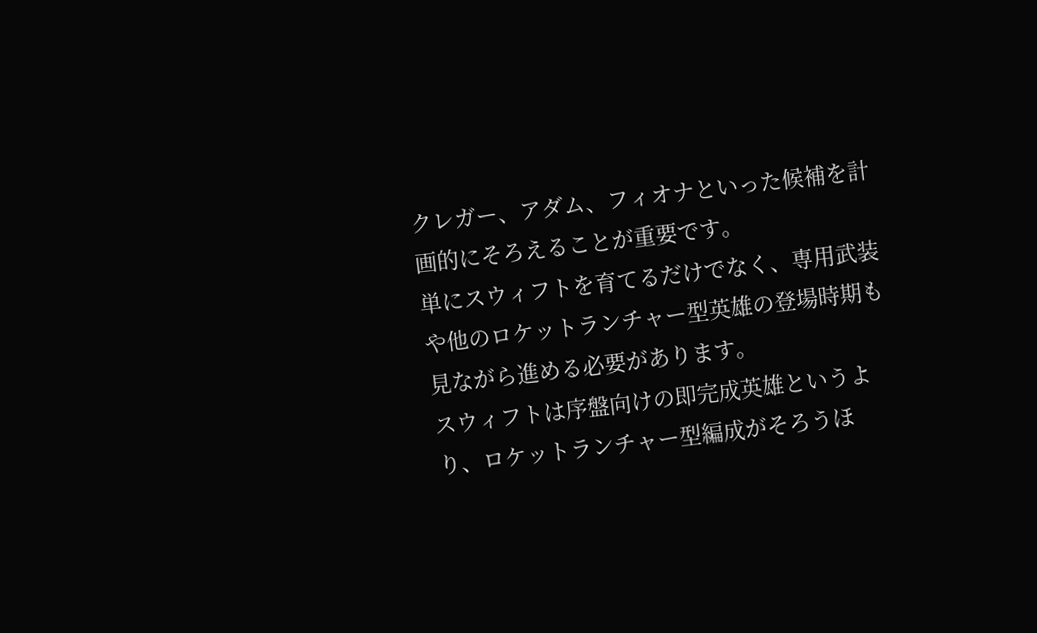クレガー、アダム、フィオナといった候補を計画的にそろえることが重要です。
単にスウィフトを育てるだけでなく、専用武装や他のロケットランチャー型英雄の登場時期も見ながら進める必要があります。
スウィフトは序盤向けの即完成英雄というより、ロケットランチャー型編成がそろうほ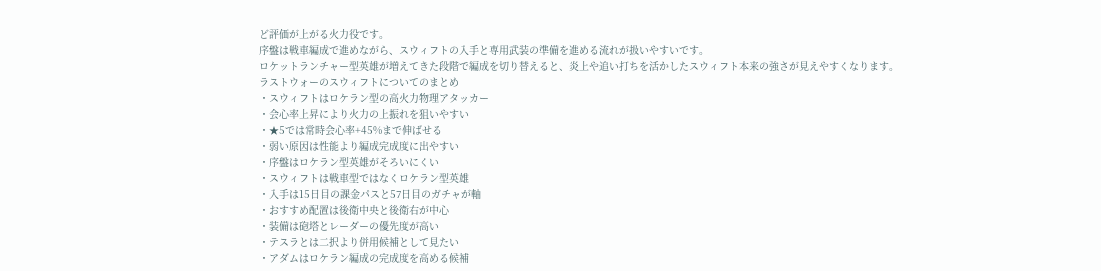ど評価が上がる火力役です。
序盤は戦車編成で進めながら、スウィフトの入手と専用武装の準備を進める流れが扱いやすいです。
ロケットランチャー型英雄が増えてきた段階で編成を切り替えると、炎上や追い打ちを活かしたスウィフト本来の強さが見えやすくなります。
ラストウォーのスウィフトについてのまとめ
・スウィフトはロケラン型の高火力物理アタッカー
・会心率上昇により火力の上振れを狙いやすい
・★5では常時会心率+45%まで伸ばせる
・弱い原因は性能より編成完成度に出やすい
・序盤はロケラン型英雄がそろいにくい
・スウィフトは戦車型ではなくロケラン型英雄
・入手は15日目の課金パスと57日目のガチャが軸
・おすすめ配置は後衛中央と後衛右が中心
・装備は砲塔とレーダーの優先度が高い
・テスラとは二択より併用候補として見たい
・アダムはロケラン編成の完成度を高める候補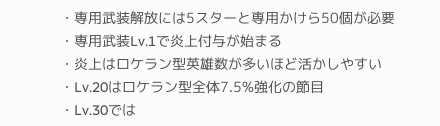・専用武装解放には5スターと専用かけら50個が必要
・専用武装Lv.1で炎上付与が始まる
・炎上はロケラン型英雄数が多いほど活かしやすい
・Lv.20はロケラン型全体7.5%強化の節目
・Lv.30では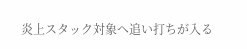炎上スタック対象へ追い打ちが入る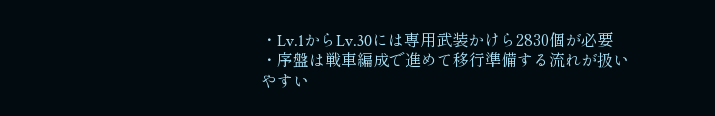・Lv.1からLv.30には専用武装かけら2830個が必要
・序盤は戦車編成で進めて移行準備する流れが扱いやすい